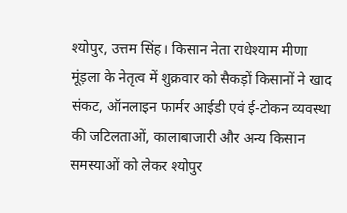श्योपुर, उत्तम सिंह। किसान नेता राधेश्याम मीणा मूंड़ला के नेतृत्व में शुक्रवार को सैकड़ों किसानों ने खाद संकट, ऑनलाइन फार्मर आईडी एवं ई-टोकन व्यवस्था की जटिलताओं, कालाबाजारी और अन्य किसान समस्याओं को लेकर श्योपुर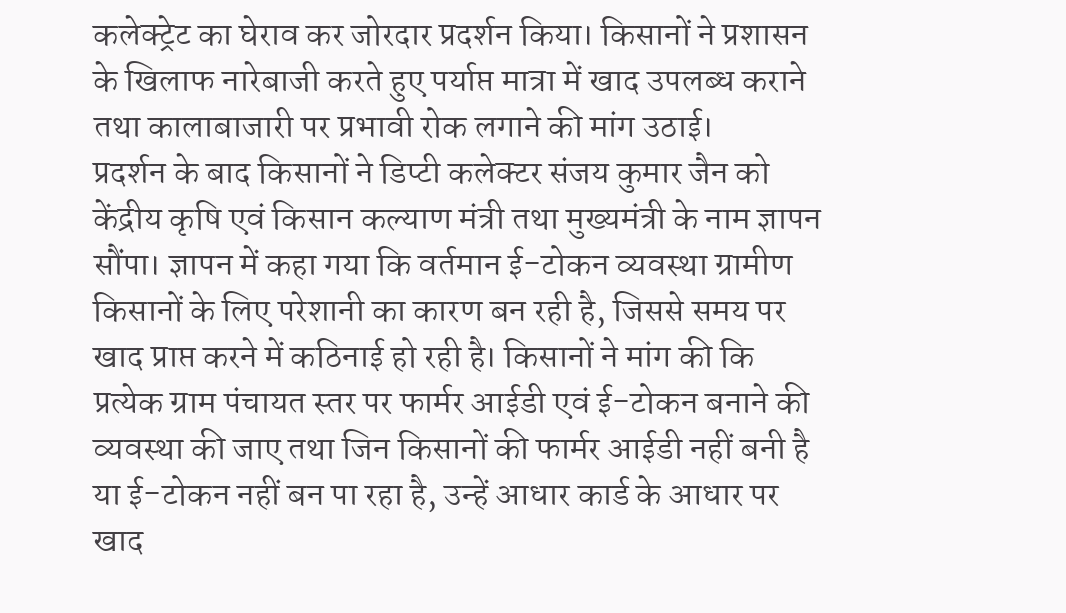कलेक्ट्रेट का घेराव कर जोरदार प्रदर्शन किया। किसानों ने प्रशासन के खिलाफ नारेबाजी करते हुए पर्याप्त मात्रा में खाद उपलब्ध कराने तथा कालाबाजारी पर प्रभावी रोक लगाने की मांग उठाई।
प्रदर्शन के बाद किसानों ने डिप्टी कलेक्टर संजय कुमार जैन को केंद्रीय कृषि एवं किसान कल्याण मंत्री तथा मुख्यमंत्री के नाम ज्ञापन सौंपा। ज्ञापन में कहा गया कि वर्तमान ई-टोकन व्यवस्था ग्रामीण किसानों के लिए परेशानी का कारण बन रही है, जिससे समय पर खाद प्राप्त करने में कठिनाई हो रही है। किसानों ने मांग की कि प्रत्येक ग्राम पंचायत स्तर पर फार्मर आईडी एवं ई-टोकन बनाने की व्यवस्था की जाए तथा जिन किसानों की फार्मर आईडी नहीं बनी है या ई-टोकन नहीं बन पा रहा है, उन्हें आधार कार्ड के आधार पर खाद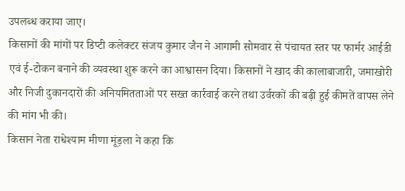उपलब्ध कराया जाए।
किसानों की मांगों पर डिप्टी कलेक्टर संजय कुमार जैन ने आगामी सोमवार से पंचायत स्तर पर फार्मर आईडी एवं ई-टोकन बनाने की व्यवस्था शुरू करने का आश्वासन दिया। किसानों ने खाद की कालाबाजारी, जमाखोरी और निजी दुकानदारों की अनियमितताओं पर सख्त कार्रवाई करने तथा उर्वरकों की बढ़ी हुई कीमतें वापस लेने की मांग भी की।
किसान नेता राधेश्याम मीणा मूंड़ला ने कहा कि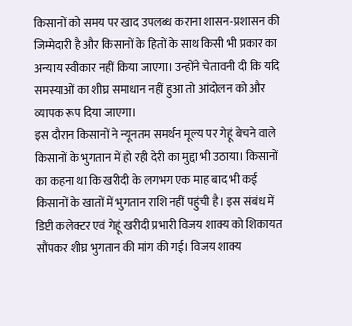किसानों को समय पर खाद उपलब्ध कराना शासन-प्रशासन की जिम्मेदारी है और किसानों के हितों के साथ किसी भी प्रकार का अन्याय स्वीकार नहीं किया जाएगा। उन्होंने चेतावनी दी कि यदि समस्याओं का शीघ्र समाधान नहीं हुआ तो आंदोलन को और व्यापक रूप दिया जाएगा।
इस दौरान किसानों ने न्यूनतम समर्थन मूल्य पर गेहूं बेचने वाले किसानों के भुगतान में हो रही देरी का मुद्दा भी उठाया। किसानों का कहना था कि खरीदी के लगभग एक माह बाद भी कई किसानों के खातों में भुगतान राशि नहीं पहुंची है। इस संबंध में डिप्टी कलेक्टर एवं गेहूं खरीदी प्रभारी विजय शाक्य को शिकायत सौंपकर शीघ्र भुगतान की मांग की गई। विजय शाक्य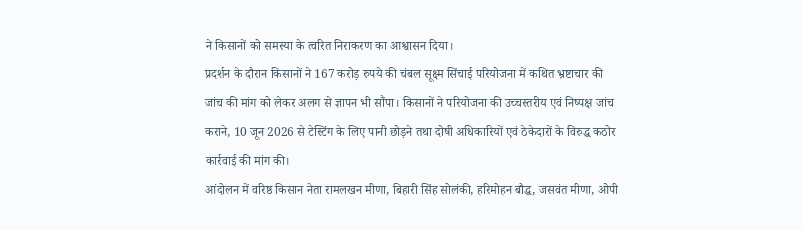ने किसानों को समस्या के त्वरित निराकरण का आश्वासन दिया।
प्रदर्शन के दौरान किसानों ने 167 करोड़ रुपये की चंबल सूक्ष्म सिंचाई परियोजना में कथित भ्रष्टाचार की जांच की मांग को लेकर अलग से ज्ञापन भी सौंपा। किसानों ने परियोजना की उच्चस्तरीय एवं निष्पक्ष जांच कराने, 10 जून 2026 से टेस्टिंग के लिए पानी छोड़ने तथा दोषी अधिकारियों एवं ठेकेदारों के विरुद्ध कठोर कार्रवाई की मांग की।
आंदोलन में वरिष्ठ किसान नेता रामलखन मीणा, बिहारी सिंह सोलंकी, हरिमोहन बौद्ध, जसवंत मीणा, ओपी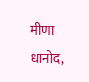मीणा धानोद,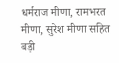धर्मराज मीणा, रामभरत मीणा, सुरेश मीणा सहित बड़ी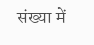संख्या में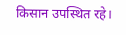किसान उपस्थित रहे।